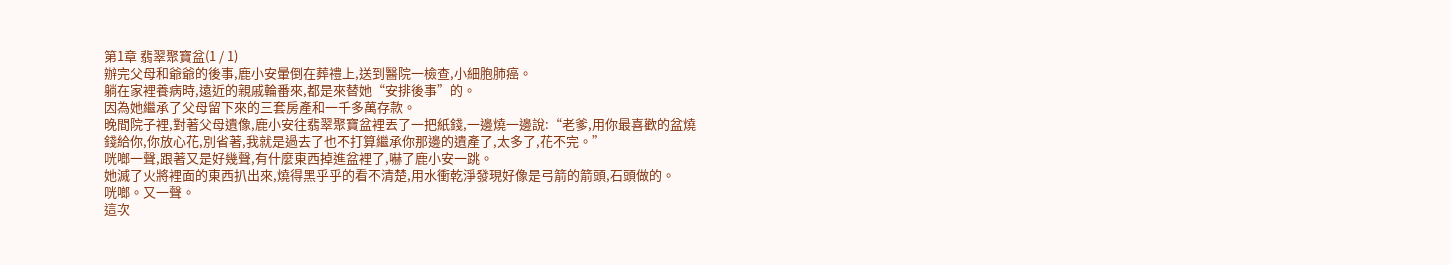第1章 翡翠聚寶盆(1 / 1)
辦完父母和爺爺的後事,鹿小安暈倒在葬禮上,送到醫院一檢查,小細胞肺癌。
躺在家裡養病時,遠近的親戚輪番來,都是來替她“安排後事”的。
因為她繼承了父母留下來的三套房產和一千多萬存款。
晚間院子裡,對著父母遺像,鹿小安往翡翠聚寶盆裡丟了一把紙錢,一邊燒一邊說:“老爹,用你最喜歡的盆燒錢給你,你放心花,別省著,我就是過去了也不打算繼承你那邊的遺產了,太多了,花不完。”
咣啷一聲,跟著又是好幾聲,有什麼東西掉進盆裡了,嚇了鹿小安一跳。
她滅了火將裡面的東西扒出來,燒得黑乎乎的看不清楚,用水衝乾淨發現好像是弓箭的箭頭,石頭做的。
咣啷。又一聲。
這次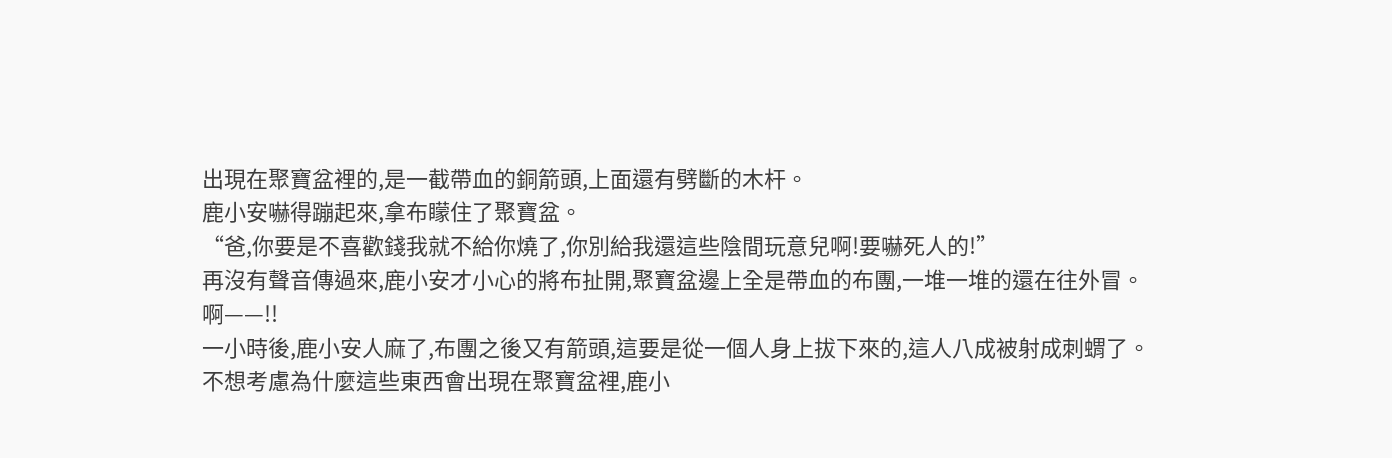出現在聚寶盆裡的,是一截帶血的銅箭頭,上面還有劈斷的木杆。
鹿小安嚇得蹦起來,拿布矇住了聚寶盆。
“爸,你要是不喜歡錢我就不給你燒了,你別給我還這些陰間玩意兒啊!要嚇死人的!”
再沒有聲音傳過來,鹿小安才小心的將布扯開,聚寶盆邊上全是帶血的布團,一堆一堆的還在往外冒。
啊——!!
一小時後,鹿小安人麻了,布團之後又有箭頭,這要是從一個人身上拔下來的,這人八成被射成刺蝟了。
不想考慮為什麼這些東西會出現在聚寶盆裡,鹿小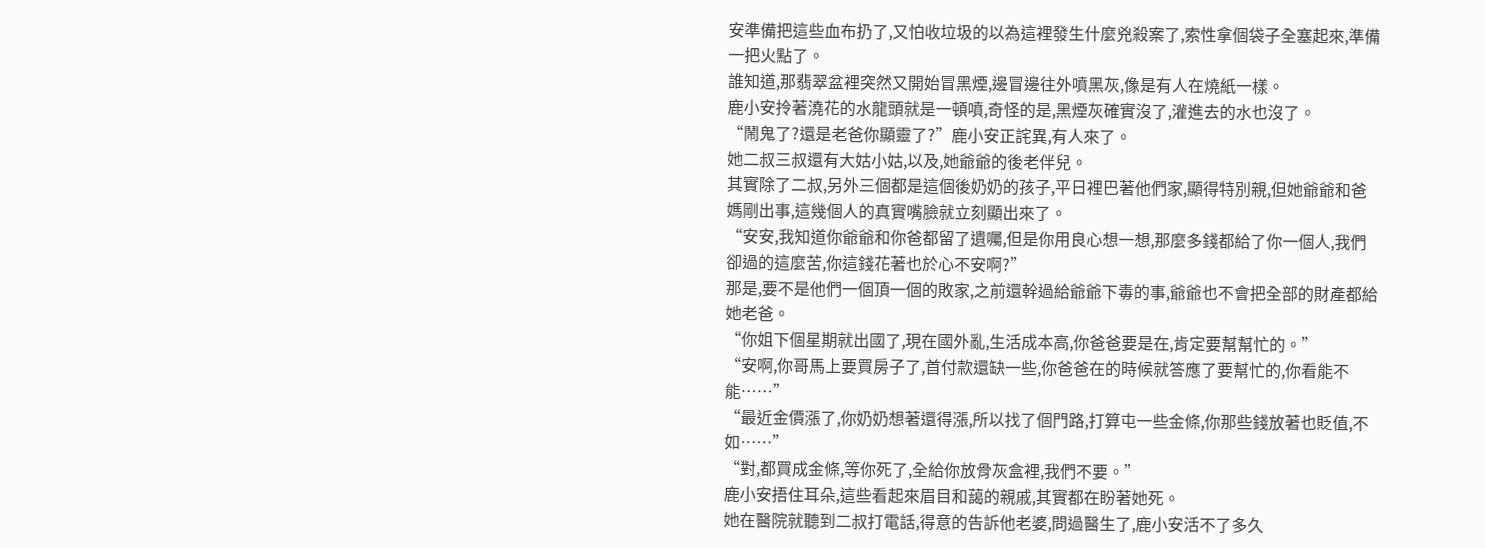安準備把這些血布扔了,又怕收垃圾的以為這裡發生什麼兇殺案了,索性拿個袋子全塞起來,準備一把火點了。
誰知道,那翡翠盆裡突然又開始冒黑煙,邊冒邊往外噴黑灰,像是有人在燒紙一樣。
鹿小安拎著澆花的水龍頭就是一頓噴,奇怪的是,黑煙灰確實沒了,灌進去的水也沒了。
“鬧鬼了?還是老爸你顯靈了?”鹿小安正詫異,有人來了。
她二叔三叔還有大姑小姑,以及,她爺爺的後老伴兒。
其實除了二叔,另外三個都是這個後奶奶的孩子,平日裡巴著他們家,顯得特別親,但她爺爺和爸媽剛出事,這幾個人的真實嘴臉就立刻顯出來了。
“安安,我知道你爺爺和你爸都留了遺囑,但是你用良心想一想,那麼多錢都給了你一個人,我們卻過的這麼苦,你這錢花著也於心不安啊?”
那是,要不是他們一個頂一個的敗家,之前還幹過給爺爺下毒的事,爺爺也不會把全部的財產都給她老爸。
“你姐下個星期就出國了,現在國外亂,生活成本高,你爸爸要是在,肯定要幫幫忙的。”
“安啊,你哥馬上要買房子了,首付款還缺一些,你爸爸在的時候就答應了要幫忙的,你看能不能……”
“最近金價漲了,你奶奶想著還得漲,所以找了個門路,打算屯一些金條,你那些錢放著也貶值,不如……”
“對,都買成金條,等你死了,全給你放骨灰盒裡,我們不要。”
鹿小安捂住耳朵,這些看起來眉目和藹的親戚,其實都在盼著她死。
她在醫院就聽到二叔打電話,得意的告訴他老婆,問過醫生了,鹿小安活不了多久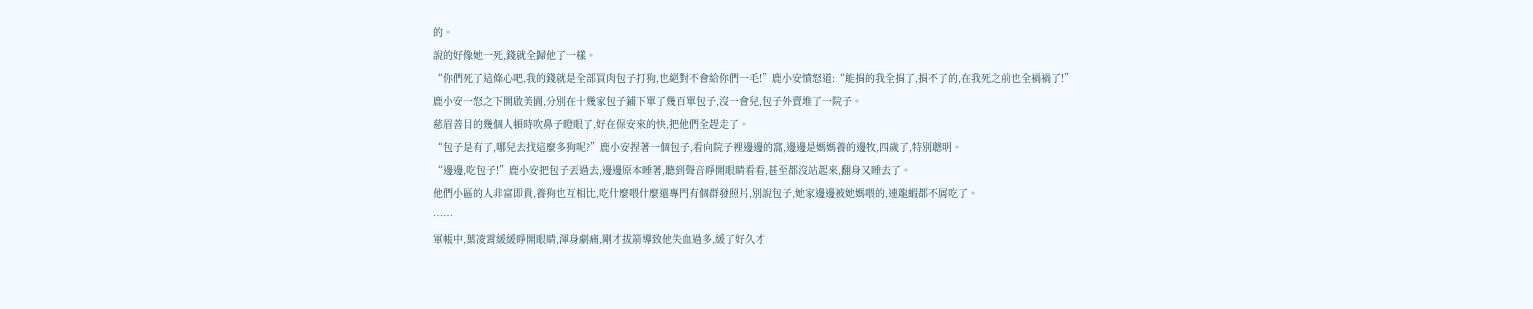的。
說的好像她一死,錢就全歸他了一樣。
“你們死了這條心吧,我的錢就是全部買肉包子打狗,也絕對不會給你們一毛!”鹿小安憤怒道:“能捐的我全捐了,捐不了的,在我死之前也全禍禍了!”
鹿小安一怒之下開啟美園,分別在十幾家包子鋪下單了幾百單包子,沒一會兒,包子外賣堆了一院子。
慈眉善目的幾個人頓時吹鼻子瞪眼了,好在保安來的快,把他們全趕走了。
“包子是有了,哪兒去找這麼多狗呢?”鹿小安捏著一個包子,看向院子裡邊邊的窩,邊邊是媽媽養的邊牧,四歲了,特別聰明。
“邊邊,吃包子!”鹿小安把包子丟過去,邊邊原本睡著,聽到聲音睜開眼睛看看,甚至都沒站起來,翻身又睡去了。
他們小區的人非富即貴,養狗也互相比,吃什麼喂什麼還專門有個群發照片,別說包子,她家邊邊被她媽喂的,連龍蝦都不屑吃了。
……
軍帳中,葉凌霄緩緩睜開眼睛,渾身劇痛,剛才拔箭導致他失血過多,緩了好久才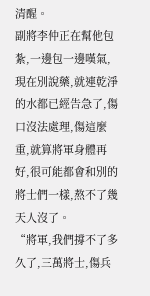清醒。
副將李仲正在幫他包紮,一邊包一邊嘆氣,現在別說藥,就連乾淨的水都已經告急了,傷口沒法處理,傷這麼重,就算將軍身體再好,很可能都會和別的將士們一樣,熬不了幾天人沒了。
“將軍,我們撐不了多久了,三萬將士,傷兵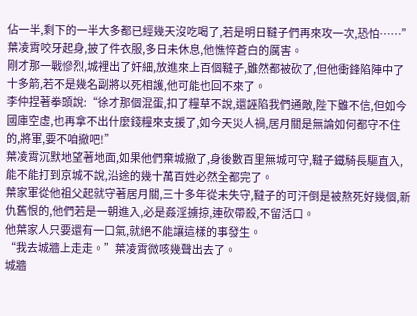佔一半,剩下的一半大多都已經幾天沒吃喝了,若是明日韃子們再來攻一次,恐怕……”
葉凌霄咬牙起身,披了件衣服,多日未休息,他憔悴蒼白的厲害。
剛才那一戰慘烈,城裡出了奸細,放進來上百個韃子,雖然都被砍了,但他衝鋒陷陣中了十多箭,若不是幾名副將以死相護,他可能也回不來了。
李仲捏著拳頭說:“徐才那個混蛋,扣了糧草不說,還誣陷我們通敵,陛下雖不信,但如今國庫空虛,也再拿不出什麼錢糧來支援了,如今天災人禍,居月關是無論如何都守不住的,將軍,要不咱撤吧!”
葉凌霄沉默地望著地面,如果他們棄城撤了,身後數百里無城可守,韃子鐵騎長驅直入,能不能打到京城不說,沿途的幾十萬百姓必然全都完了。
葉家軍從他祖父起就守著居月關,三十多年從未失守,韃子的可汗倒是被熬死好幾個,新仇舊恨的,他們若是一朝進入,必是姦淫擄掠,連砍帶殺,不留活口。
他葉家人只要還有一口氣,就絕不能讓這樣的事發生。
“我去城牆上走走。”葉凌霄微咳幾聲出去了。
城牆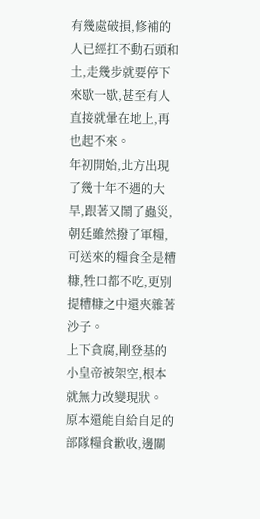有幾處破損,修補的人已經扛不動石頭和土,走幾步就要停下來歇一歇,甚至有人直接就暈在地上,再也起不來。
年初開始,北方出現了幾十年不遇的大旱,跟著又鬧了蟲災,朝廷雖然撥了軍糧,可送來的糧食全是糟糠,牲口都不吃,更別提糟糠之中還夾雜著沙子。
上下貪腐,剛登基的小皇帝被架空,根本就無力改變現狀。
原本還能自給自足的部隊糧食歉收,邊關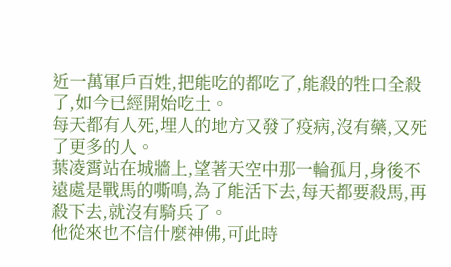近一萬軍戶百姓,把能吃的都吃了,能殺的牲口全殺了,如今已經開始吃土。
每天都有人死,埋人的地方又發了疫病,沒有藥,又死了更多的人。
葉凌霄站在城牆上,望著天空中那一輪孤月,身後不遠處是戰馬的嘶鳴,為了能活下去,每天都要殺馬,再殺下去,就沒有騎兵了。
他從來也不信什麼神佛,可此時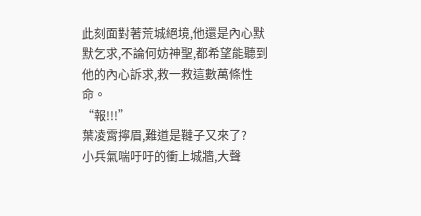此刻面對著荒城絕境,他還是內心默默乞求,不論何妨神聖,都希望能聽到他的內心訴求,救一救這數萬條性命。
“報!!!”
葉凌霄擰眉,難道是韃子又來了?
小兵氣喘吁吁的衝上城牆,大聲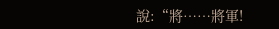說:“將……將軍!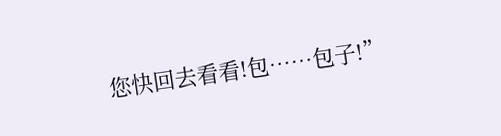您快回去看看!包……包子!”